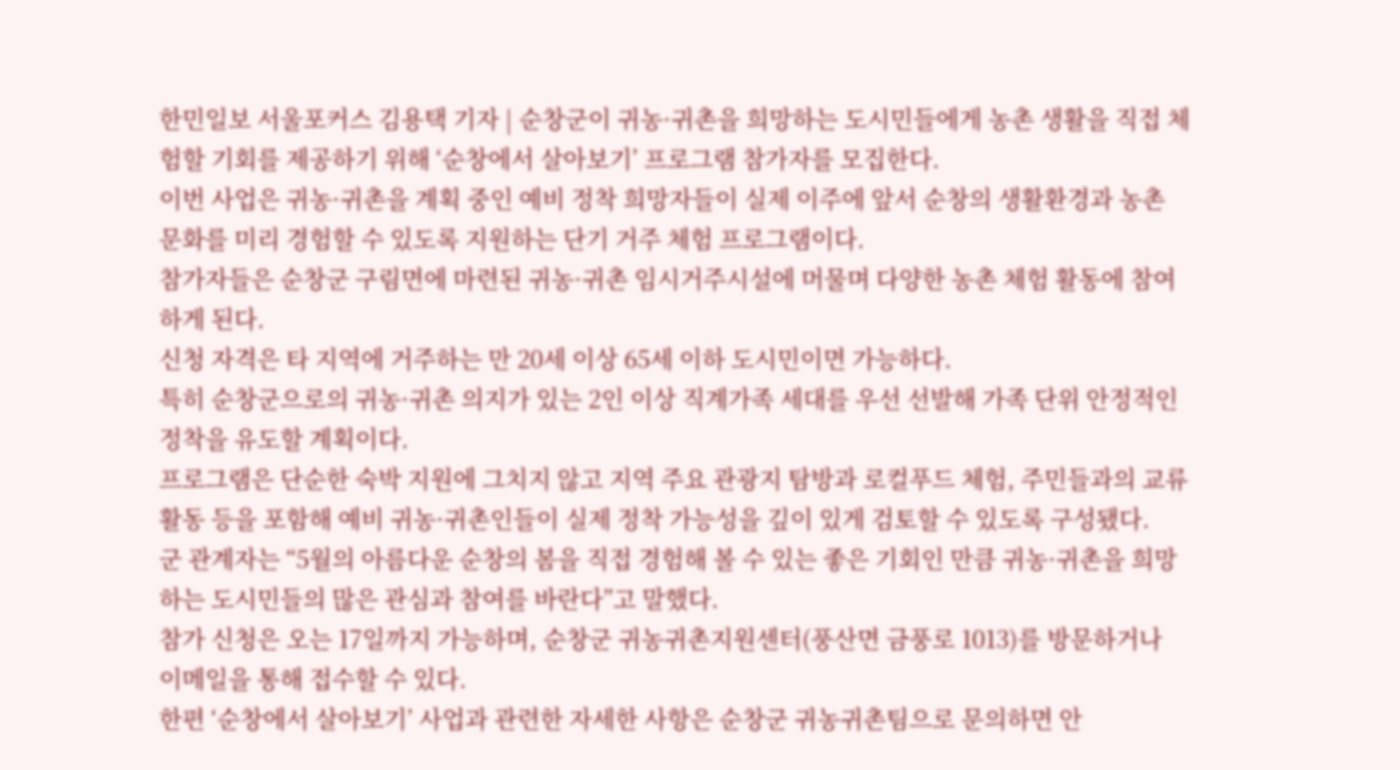한민일보 서울포커스 김용택 기자 | 순창군이 귀농·귀촌을 희망하는 도시민들에게 농촌 생활을 직접 체험할 기회를 제공하기 위해 ‘순창에서 살아보기’ 프로그램 참가자를 모집한다.
이번 사업은 귀농·귀촌을 계획 중인 예비 정착 희망자들이 실제 이주에 앞서 순창의 생활환경과 농촌 문화를 미리 경험할 수 있도록 지원하는 단기 거주 체험 프로그램이다.
참가자들은 순창군 구림면에 마련된 귀농·귀촌 임시거주시설에 머물며 다양한 농촌 체험 활동에 참여하게 된다.
신청 자격은 타 지역에 거주하는 만 20세 이상 65세 이하 도시민이면 가능하다.
특히 순창군으로의 귀농·귀촌 의지가 있는 2인 이상 직계가족 세대를 우선 선발해 가족 단위 안정적인 정착을 유도할 계획이다.
프로그램은 단순한 숙박 지원에 그치지 않고 지역 주요 관광지 탐방과 로컬푸드 체험, 주민들과의 교류 활동 등을 포함해 예비 귀농·귀촌인들이 실제 정착 가능성을 깊이 있게 검토할 수 있도록 구성됐다.
군 관계자는 “5월의 아름다운 순창의 봄을 직접 경험해 볼 수 있는 좋은 기회인 만큼 귀농·귀촌을 희망하는 도시민들의 많은 관심과 참여를 바란다”고 말했다.
참가 신청은 오는 17일까지 가능하며, 순창군 귀농귀촌지원센터(풍산면 금풍로 1013)를 방문하거나 이메일을 통해 접수할 수 있다.
한편 ‘순창에서 살아보기’ 사업과 관련한 자세한 사항은 순창군 귀농귀촌팀으로 문의하면 안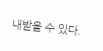내받을 수 있다.